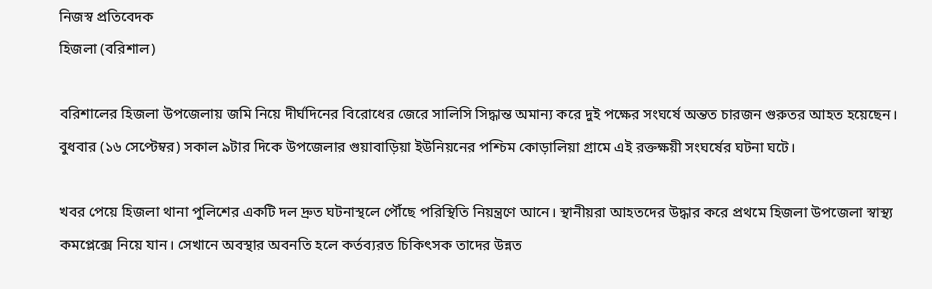নিজস্ব প্রতিবেদক
হিজলা (বরিশাল)

বরিশালের হিজলা উপজেলায় জমি নিয়ে দীর্ঘদিনের বিরোধের জেরে সালিসি সিদ্ধান্ত অমান্য করে দুই পক্ষের সংঘর্ষে অন্তত চারজন গুরুতর আহত হয়েছেন। বুধবার (১৬ সেপ্টেম্বর) সকাল ৯টার দিকে উপজেলার গুয়াবাড়িয়া ইউনিয়নের পশ্চিম কোড়ালিয়া গ্রামে এই রক্তক্ষয়ী সংঘর্ষের ঘটনা ঘটে।

খবর পেয়ে হিজলা থানা পুলিশের একটি দল দ্রুত ঘটনাস্থলে পৌঁছে পরিস্থিতি নিয়ন্ত্রণে আনে। স্থানীয়রা আহতদের উদ্ধার করে প্রথমে হিজলা উপজেলা স্বাস্থ্য কমপ্লেক্সে নিয়ে যান। সেখানে অবস্থার অবনতি হলে কর্তব্যরত চিকিৎসক তাদের উন্নত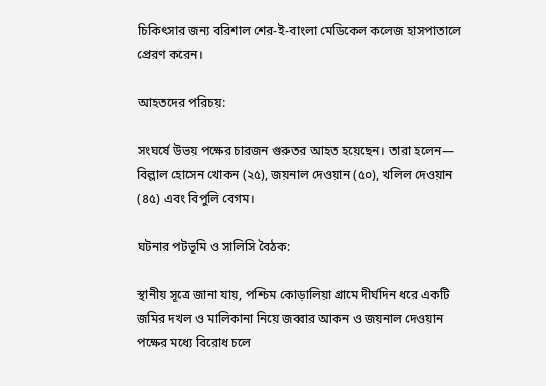চিকিৎসার জন্য বরিশাল শের-ই-বাংলা মেডিকেল কলেজ হাসপাতালে প্রেরণ করেন।

আহতদের পরিচয়:

সংঘর্ষে উভয় পক্ষের চারজন গুরুতর আহত হয়েছেন। তারা হলেন— বিল্লাল হোসেন খোকন (২৫), জয়নাল দেওয়ান (৫০), খলিল দেওয়ান (৪৫) এবং বিপুলি বেগম।

ঘটনার পটভূমি ও সালিসি বৈঠক:

স্থানীয় সূত্রে জানা যায়, পশ্চিম কোড়ালিয়া গ্রামে দীর্ঘদিন ধরে একটি জমির দখল ও মালিকানা নিয়ে জব্বার আকন ও জয়নাল দেওয়ান পক্ষের মধ্যে বিরোধ চলে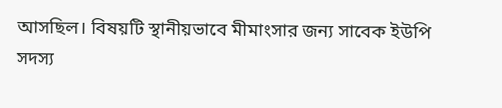আসছিল। বিষয়টি স্থানীয়ভাবে মীমাংসার জন্য সাবেক ইউপি সদস্য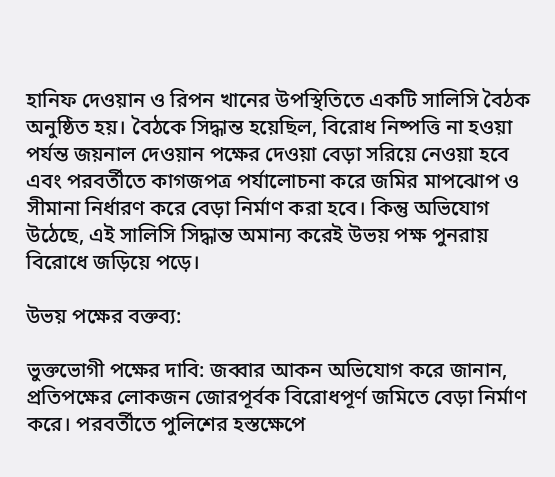হানিফ দেওয়ান ও রিপন খানের উপস্থিতিতে একটি সালিসি বৈঠক অনুষ্ঠিত হয়। বৈঠকে সিদ্ধান্ত হয়েছিল, বিরোধ নিষ্পত্তি না হওয়া পর্যন্ত জয়নাল দেওয়ান পক্ষের দেওয়া বেড়া সরিয়ে নেওয়া হবে এবং পরবর্তীতে কাগজপত্র পর্যালোচনা করে জমির মাপঝোপ ও সীমানা নির্ধারণ করে বেড়া নির্মাণ করা হবে। কিন্তু অভিযোগ উঠেছে, এই সালিসি সিদ্ধান্ত অমান্য করেই উভয় পক্ষ পুনরায় বিরোধে জড়িয়ে পড়ে।

উভয় পক্ষের বক্তব্য:

ভুক্তভোগী পক্ষের দাবি: জব্বার আকন অভিযোগ করে জানান, প্রতিপক্ষের লোকজন জোরপূর্বক বিরোধপূর্ণ জমিতে বেড়া নির্মাণ করে। পরবর্তীতে পুলিশের হস্তক্ষেপে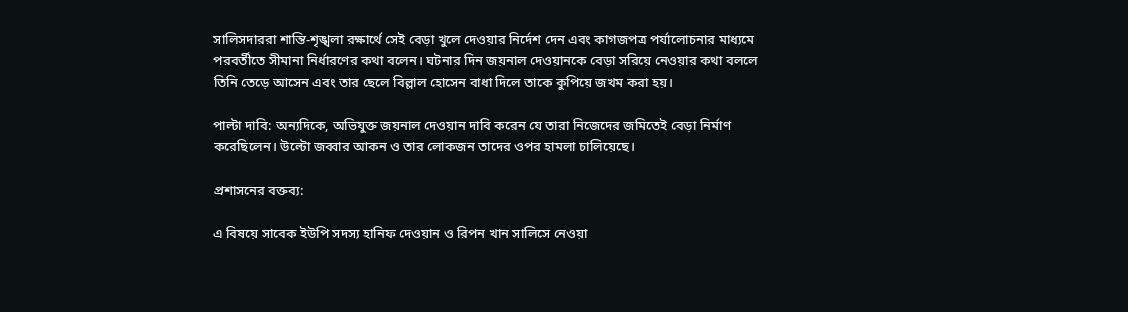সালিসদাররা শান্তি-শৃঙ্খলা রক্ষার্থে সেই বেড়া খুলে দেওয়ার নির্দেশ দেন এবং কাগজপত্র পর্যালোচনার মাধ্যমে পরবর্তীতে সীমানা নির্ধারণের কথা বলেন। ঘটনার দিন জয়নাল দেওয়ানকে বেড়া সরিয়ে নেওয়ার কথা বললে তিনি তেড়ে আসেন এবং তার ছেলে বিল্লাল হোসেন বাধা দিলে তাকে কুপিয়ে জখম করা হয়।

পাল্টা দাবি: অন্যদিকে, অভিযুক্ত জয়নাল দেওয়ান দাবি করেন যে তারা নিজেদের জমিতেই বেড়া নির্মাণ করেছিলেন। উল্টো জব্বার আকন ও তার লোকজন তাদের ওপর হামলা চালিয়েছে।

প্রশাসনের বক্তব্য:

এ বিষয়ে সাবেক ইউপি সদস্য হানিফ দেওয়ান ও রিপন খান সালিসে নেওয়া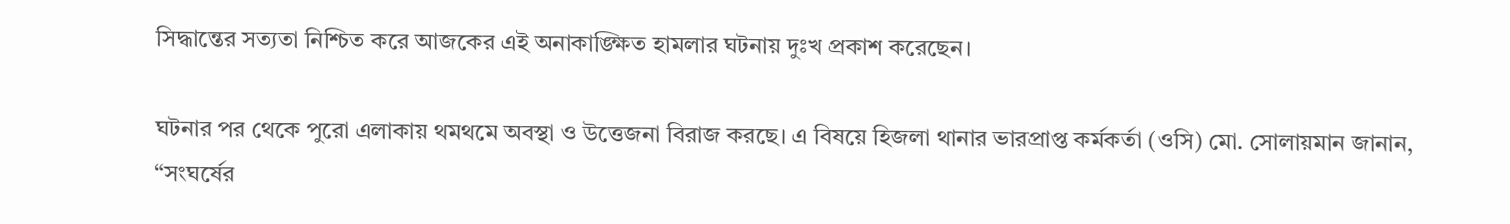সিদ্ধান্তের সত্যতা নিশ্চিত করে আজকের এই অনাকাঙ্ক্ষিত হামলার ঘটনায় দুঃখ প্রকাশ করেছেন।

ঘটনার পর থেকে পুরো এলাকায় থমথমে অবস্থা ও উত্তেজনা বিরাজ করছে। এ বিষয়ে হিজলা থানার ভারপ্রাপ্ত কর্মকর্তা (ওসি) মো. সোলায়মান জানান, “সংঘর্ষের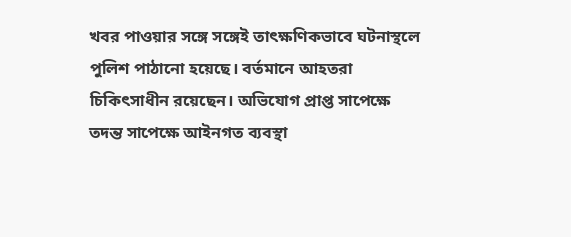খবর পাওয়ার সঙ্গে সঙ্গেই তাৎক্ষণিকভাবে ঘটনাস্থলে পুলিশ পাঠানো হয়েছে। বর্তমানে আহতরা চিকিৎসাধীন রয়েছেন। অভিযোগ প্রাপ্ত সাপেক্ষে তদন্ত সাপেক্ষে আইনগত ব্যবস্থা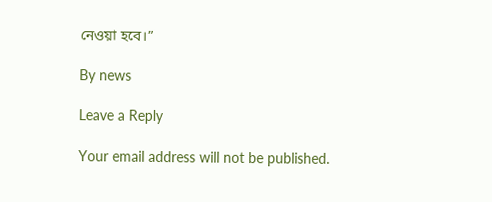নেওয়া হবে।”

By news

Leave a Reply

Your email address will not be published.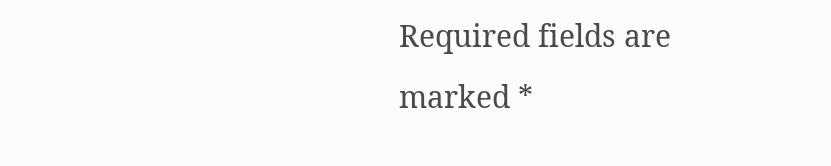Required fields are marked *